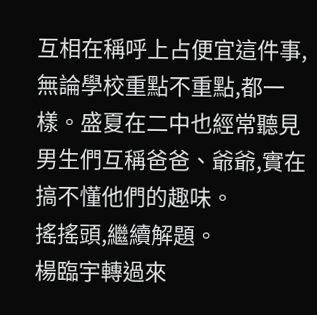互相在稱呼上占便宜這件事,無論學校重點不重點,都一樣。盛夏在二中也經常聽見男生們互稱爸爸、爺爺,實在搞不懂他們的趣味。
搖搖頭,繼續解題。
楊臨宇轉過來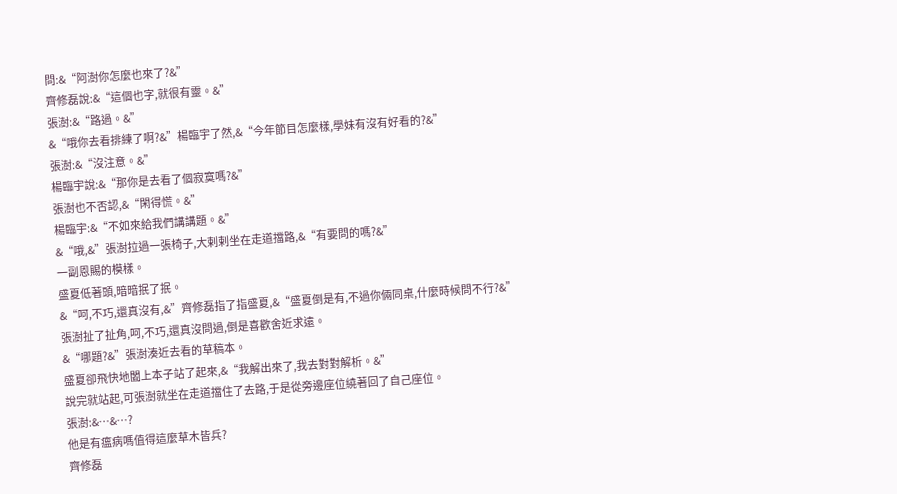問:&“阿澍你怎麼也來了?&”
齊修磊說:&“這個也字,就很有靈。&”
張澍:&“路過。&”
&“哦你去看排練了啊?&”楊臨宇了然,&“今年節目怎麼樣,學妹有沒有好看的?&”
張澍:&“沒注意。&”
楊臨宇說:&“那你是去看了個寂寞嗎?&”
張澍也不否認,&“閑得慌。&”
楊臨宇:&“不如來給我們講講題。&”
&“哦,&”張澍拉過一張椅子,大剌剌坐在走道擋路,&“有要問的嗎?&”
一副恩賜的模樣。
盛夏低著頭,暗暗抿了抿。
&“呵,不巧,還真沒有,&”齊修磊指了指盛夏,&“盛夏倒是有,不過你倆同桌,什麼時候問不行?&”
張澍扯了扯角,呵,不巧,還真沒問過,倒是喜歡舍近求遠。
&“哪題?&”張澍湊近去看的草稿本。
盛夏卻飛快地闔上本子站了起來,&“我解出來了,我去對對解析。&”
說完就站起,可張澍就坐在走道擋住了去路,于是從旁邊座位繞著回了自己座位。
張澍:&…&…?
他是有瘟病嗎值得這麼草木皆兵?
齊修磊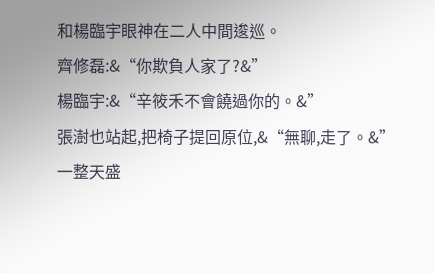和楊臨宇眼神在二人中間逡巡。
齊修磊:&“你欺負人家了?&”
楊臨宇:&“辛筱禾不會饒過你的。&”
張澍也站起,把椅子提回原位,&“無聊,走了。&”
一整天盛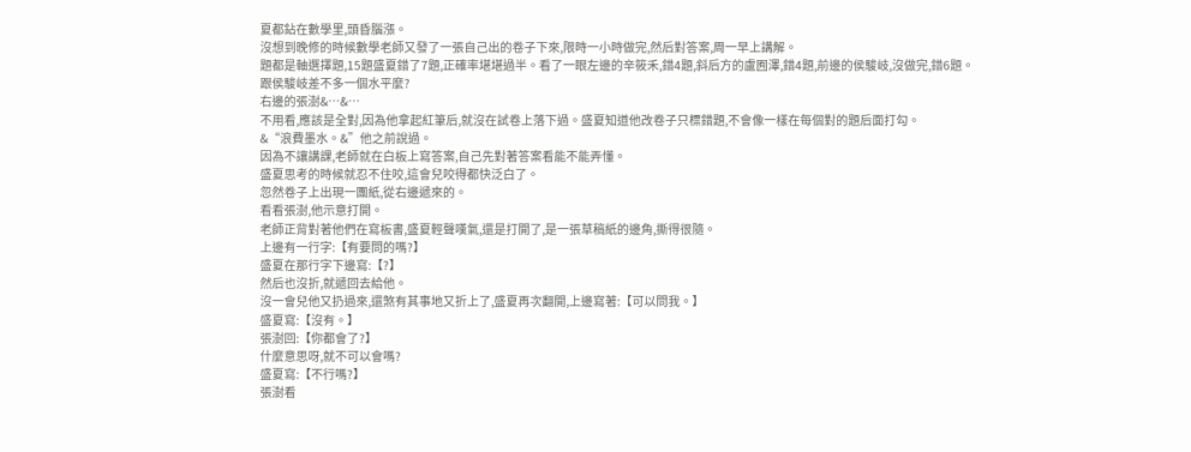夏都鉆在數學里,頭昏腦漲。
沒想到晚修的時候數學老師又發了一張自己出的卷子下來,限時一小時做完,然后對答案,周一早上講解。
題都是軸選擇題,15題盛夏錯了7題,正確率堪堪過半。看了一眼左邊的辛筱禾,錯4題,斜后方的盧囿澤,錯4題,前邊的侯駿岐,沒做完,錯6題。
跟侯駿岐差不多一個水平麼?
右邊的張澍&…&…
不用看,應該是全對,因為他拿起紅筆后,就沒在試卷上落下過。盛夏知道他改卷子只標錯題,不會像一樣在每個對的題后面打勾。
&“浪費墨水。&”他之前說過。
因為不讓講課,老師就在白板上寫答案,自己先對著答案看能不能弄懂。
盛夏思考的時候就忍不住咬,這會兒咬得都快泛白了。
忽然卷子上出現一團紙,從右邊遞來的。
看看張澍,他示意打開。
老師正背對著他們在寫板書,盛夏輕聲嘆氣,還是打開了,是一張草稿紙的邊角,撕得很隨。
上邊有一行字:【有要問的嗎?】
盛夏在那行字下邊寫:【?】
然后也沒折,就遞回去給他。
沒一會兒他又扔過來,還煞有其事地又折上了,盛夏再次翻開,上邊寫著:【可以問我。】
盛夏寫:【沒有。】
張澍回:【你都會了?】
什麼意思呀,就不可以會嗎?
盛夏寫:【不行嗎?】
張澍看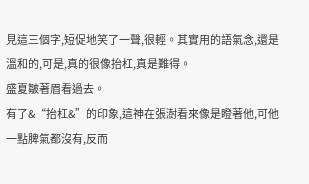見這三個字,短促地笑了一聲,很輕。其實用的語氣念,還是溫和的,可是,真的很像抬杠,真是難得。
盛夏皺著眉看過去。
有了&“抬杠&”的印象,這神在張澍看來像是瞪著他,可他一點脾氣都沒有,反而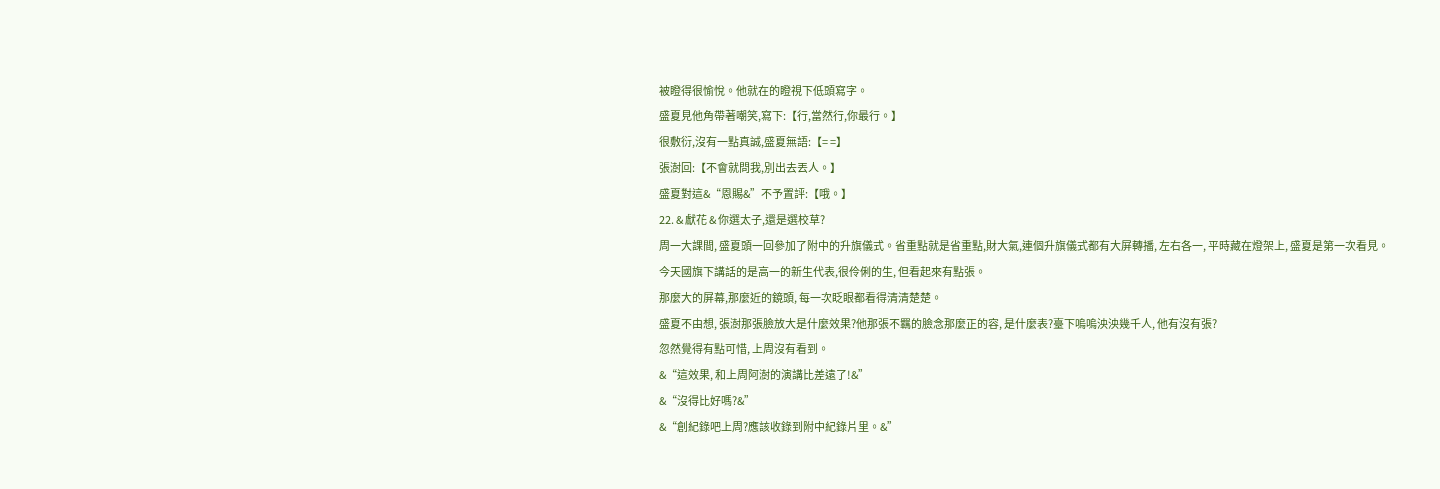被瞪得很愉悅。他就在的瞪視下低頭寫字。
盛夏見他角帶著嘲笑,寫下:【行,當然行,你最行。】
很敷衍,沒有一點真誠,盛夏無語:【= =】
張澍回:【不會就問我,別出去丟人。】
盛夏對這&“恩賜&”不予置評:【哦。】
22. & 獻花 & 你選太子,還是選校草?
周一大課間, 盛夏頭一回參加了附中的升旗儀式。省重點就是省重點,財大氣,連個升旗儀式都有大屏轉播, 左右各一, 平時藏在燈架上, 盛夏是第一次看見。
今天國旗下講話的是高一的新生代表,很伶俐的生, 但看起來有點張。
那麼大的屏幕,那麼近的鏡頭, 每一次眨眼都看得清清楚楚。
盛夏不由想, 張澍那張臉放大是什麼效果?他那張不羈的臉念那麼正的容, 是什麼表?臺下嗚嗚泱泱幾千人, 他有沒有張?
忽然覺得有點可惜, 上周沒有看到。
&“這效果, 和上周阿澍的演講比差遠了!&”
&“沒得比好嗎?&”
&“創紀錄吧上周?應該收錄到附中紀錄片里。&”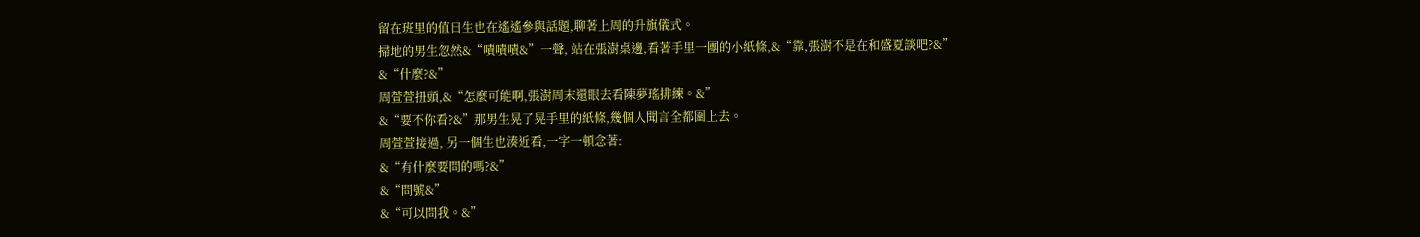留在班里的值日生也在遙遙參與話題,聊著上周的升旗儀式。
掃地的男生忽然&“嘖嘖嘖&”一聲, 站在張澍桌邊,看著手里一團的小紙條,&“靠,張澍不是在和盛夏談吧?&”
&“什麼?&”
周萱萱扭頭,&“怎麼可能啊,張澍周末還眼去看陳夢瑤排練。&”
&“要不你看?&”那男生晃了晃手里的紙條,幾個人聞言全都圍上去。
周萱萱接過, 另一個生也湊近看,一字一頓念著:
&“有什麼要問的嗎?&”
&“問號&”
&“可以問我。&”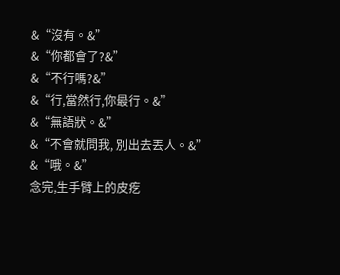&“沒有。&”
&“你都會了?&”
&“不行嗎?&”
&“行,當然行,你最行。&”
&“無語狀。&”
&“不會就問我, 別出去丟人。&”
&“哦。&”
念完,生手臂上的皮疙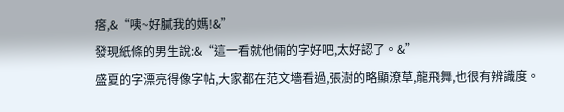瘩,&“咦~好膩我的媽!&”
發現紙條的男生說:&“這一看就他倆的字好吧,太好認了。&”
盛夏的字漂亮得像字帖,大家都在范文墻看過,張澍的略顯潦草,龍飛舞,也很有辨識度。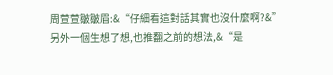周萱萱皺皺眉:&“仔細看這對話其實也沒什麼啊?&”
另外一個生想了想,也推翻之前的想法,&“是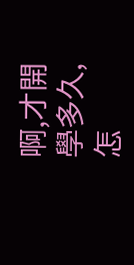啊,才開學多久,怎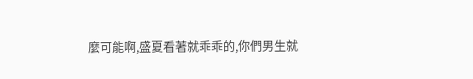麼可能啊,盛夏看著就乖乖的,你們男生就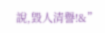說,毀人清譽!&”